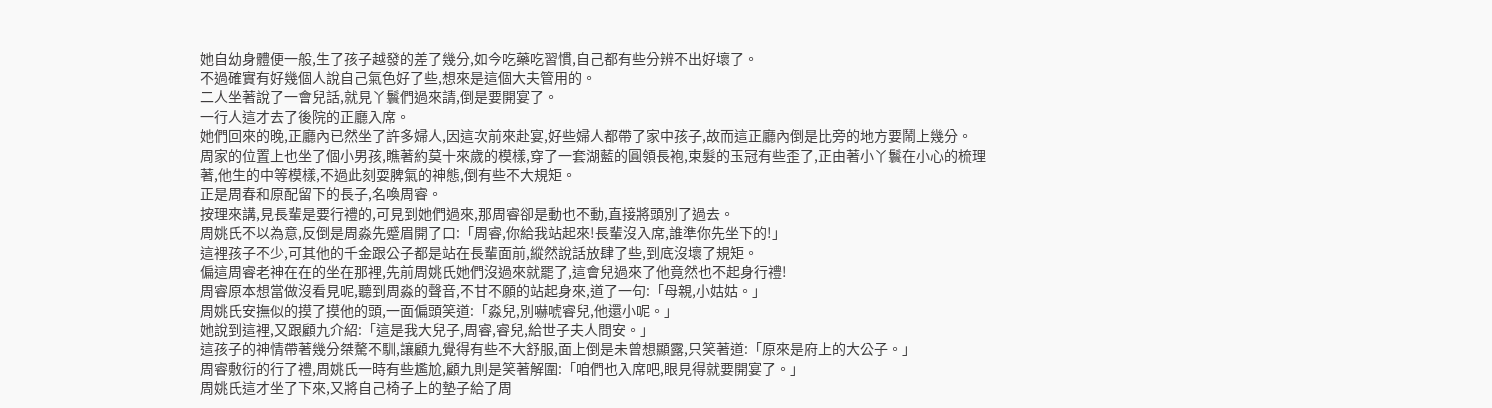她自幼身體便一般,生了孩子越發的差了幾分,如今吃藥吃習慣,自己都有些分辨不出好壞了。
不過確實有好幾個人說自己氣色好了些,想來是這個大夫管用的。
二人坐著說了一會兒話,就見丫鬟們過來請,倒是要開宴了。
一行人這才去了後院的正廳入席。
她們回來的晚,正廳內已然坐了許多婦人,因這次前來赴宴,好些婦人都帶了家中孩子,故而這正廳內倒是比旁的地方要鬧上幾分。
周家的位置上也坐了個小男孩,瞧著約莫十來歲的模樣,穿了一套湖藍的圓領長袍,束髮的玉冠有些歪了,正由著小丫鬟在小心的梳理著,他生的中等模樣,不過此刻耍脾氣的神態,倒有些不大規矩。
正是周春和原配留下的長子,名喚周睿。
按理來講,見長輩是要行禮的,可見到她們過來,那周睿卻是動也不動,直接將頭別了過去。
周姚氏不以為意,反倒是周淼先蹙眉開了口:「周睿,你給我站起來!長輩沒入席,誰準你先坐下的!」
這裡孩子不少,可其他的千金跟公子都是站在長輩面前,縱然說話放肆了些,到底沒壞了規矩。
偏這周睿老神在在的坐在那裡,先前周姚氏她們沒過來就罷了,這會兒過來了他竟然也不起身行禮!
周睿原本想當做沒看見呢,聽到周淼的聲音,不甘不願的站起身來,道了一句:「母親,小姑姑。」
周姚氏安撫似的摸了摸他的頭,一面偏頭笑道:「淼兒,別嚇唬睿兒,他還小呢。」
她說到這裡,又跟顧九介紹:「這是我大兒子,周睿,睿兒,給世子夫人問安。」
這孩子的神情帶著幾分桀驁不馴,讓顧九覺得有些不大舒服,面上倒是未曾想顯露,只笑著道:「原來是府上的大公子。」
周睿敷衍的行了禮,周姚氏一時有些尷尬,顧九則是笑著解圍:「咱們也入席吧,眼見得就要開宴了。」
周姚氏這才坐了下來,又將自己椅子上的墊子給了周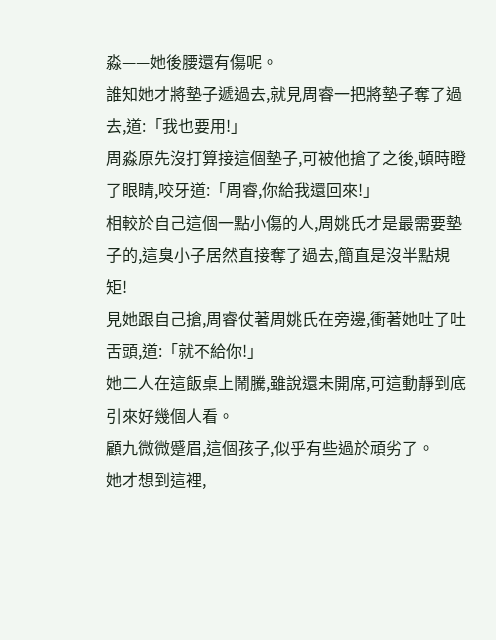淼——她後腰還有傷呢。
誰知她才將墊子遞過去,就見周睿一把將墊子奪了過去,道:「我也要用!」
周淼原先沒打算接這個墊子,可被他搶了之後,頓時瞪了眼睛,咬牙道:「周睿,你給我還回來!」
相較於自己這個一點小傷的人,周姚氏才是最需要墊子的,這臭小子居然直接奪了過去,簡直是沒半點規矩!
見她跟自己搶,周睿仗著周姚氏在旁邊,衝著她吐了吐舌頭,道:「就不給你!」
她二人在這飯桌上鬧騰,雖說還未開席,可這動靜到底引來好幾個人看。
顧九微微蹙眉,這個孩子,似乎有些過於頑劣了。
她才想到這裡,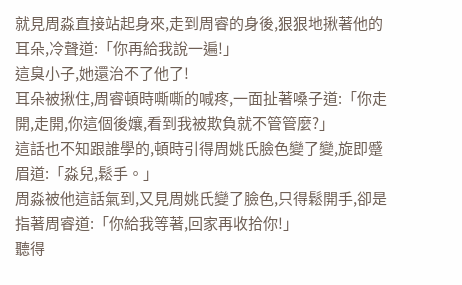就見周淼直接站起身來,走到周睿的身後,狠狠地揪著他的耳朵,冷聲道:「你再給我說一遍!」
這臭小子,她還治不了他了!
耳朵被揪住,周睿頓時嘶嘶的喊疼,一面扯著嗓子道:「你走開,走開,你這個後孃,看到我被欺負就不管管麼?」
這話也不知跟誰學的,頓時引得周姚氏臉色變了變,旋即蹙眉道:「淼兒,鬆手。」
周淼被他這話氣到,又見周姚氏變了臉色,只得鬆開手,卻是指著周睿道:「你給我等著,回家再收拾你!」
聽得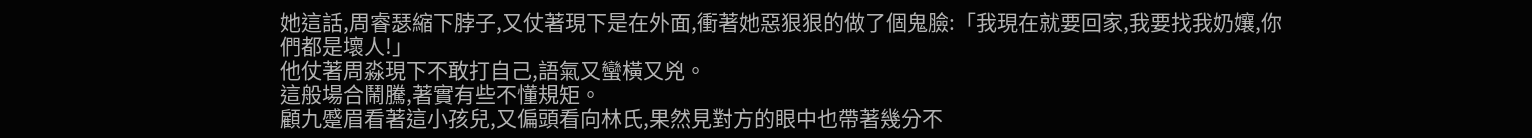她這話,周睿瑟縮下脖子,又仗著現下是在外面,衝著她惡狠狠的做了個鬼臉:「我現在就要回家,我要找我奶孃,你們都是壞人!」
他仗著周淼現下不敢打自己,語氣又蠻橫又兇。
這般場合鬧騰,著實有些不懂規矩。
顧九蹙眉看著這小孩兒,又偏頭看向林氏,果然見對方的眼中也帶著幾分不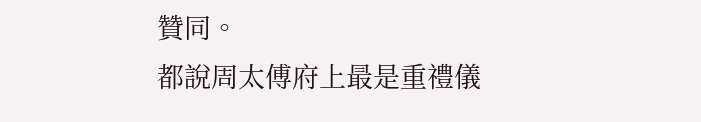贊同。
都說周太傅府上最是重禮儀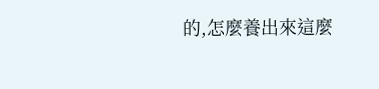的,怎麼養出來這麼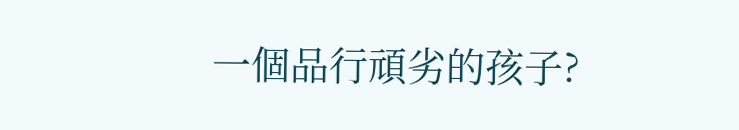一個品行頑劣的孩子?